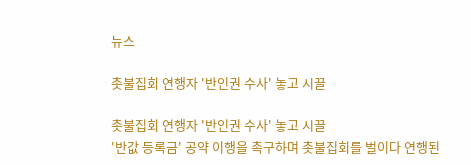뉴스

촛불집회 연행자 '반인권 수사' 놓고 시끌

촛불집회 연행자 '반인권 수사' 놓고 시끌
'반값 등록금' 공약 이행을 촉구하며 촛불집회를 벌이다 연행된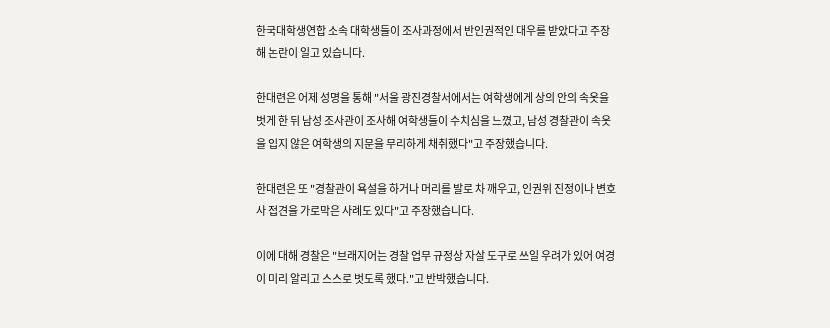한국대학생연합 소속 대학생들이 조사과정에서 반인권적인 대우를 받았다고 주장해 논란이 일고 있습니다.

한대련은 어제 성명을 통해 "서울 광진경찰서에서는 여학생에게 상의 안의 속옷을 벗게 한 뒤 남성 조사관이 조사해 여학생들이 수치심을 느꼈고, 남성 경찰관이 속옷을 입지 않은 여학생의 지문을 무리하게 채취했다"고 주장했습니다.

한대련은 또 "경찰관이 욕설을 하거나 머리를 발로 차 깨우고, 인권위 진정이나 변호사 접견을 가로막은 사례도 있다"고 주장했습니다.

이에 대해 경찰은 "브래지어는 경찰 업무 규정상 자살 도구로 쓰일 우려가 있어 여경이 미리 알리고 스스로 벗도록 했다."고 반박했습니다.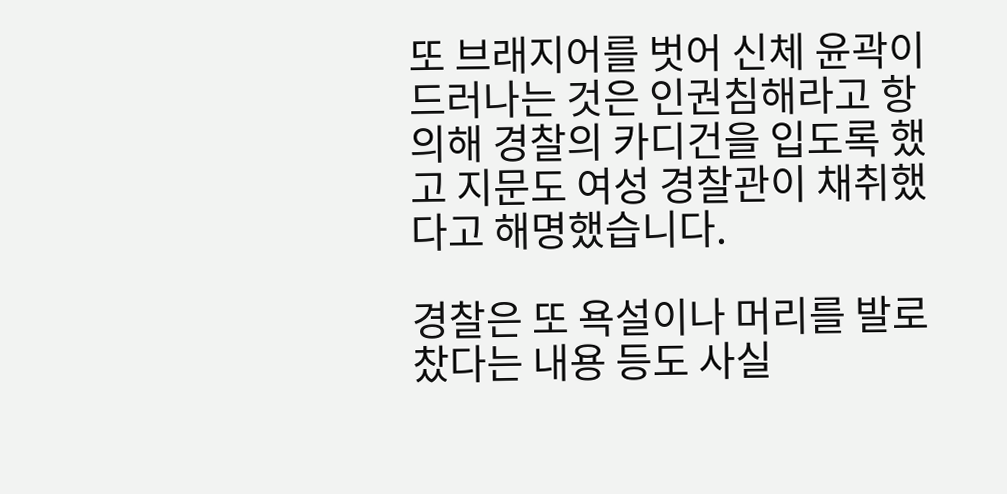또 브래지어를 벗어 신체 윤곽이 드러나는 것은 인권침해라고 항의해 경찰의 카디건을 입도록 했고 지문도 여성 경찰관이 채취했다고 해명했습니다.

경찰은 또 욕설이나 머리를 발로 찼다는 내용 등도 사실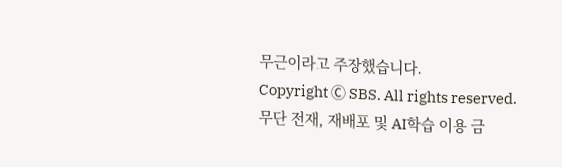무근이라고 주장했습니다.
Copyright Ⓒ SBS. All rights reserved. 무단 전재, 재배포 및 AI학습 이용 금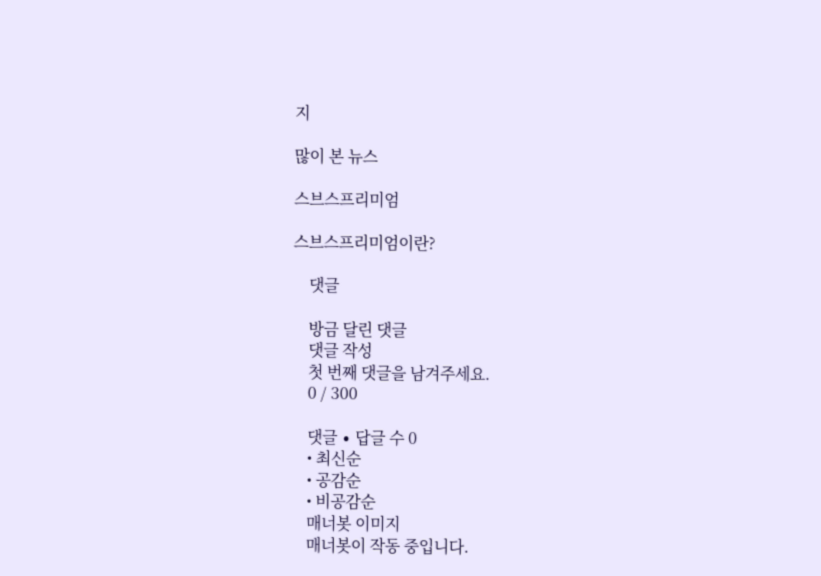지

많이 본 뉴스

스브스프리미엄

스브스프리미엄이란?

    댓글

    방금 달린 댓글
    댓글 작성
    첫 번째 댓글을 남겨주세요.
    0 / 300

    댓글 ∙ 답글 수 0
    • 최신순
    • 공감순
    • 비공감순
    매너봇 이미지
    매너봇이 작동 중입니다.